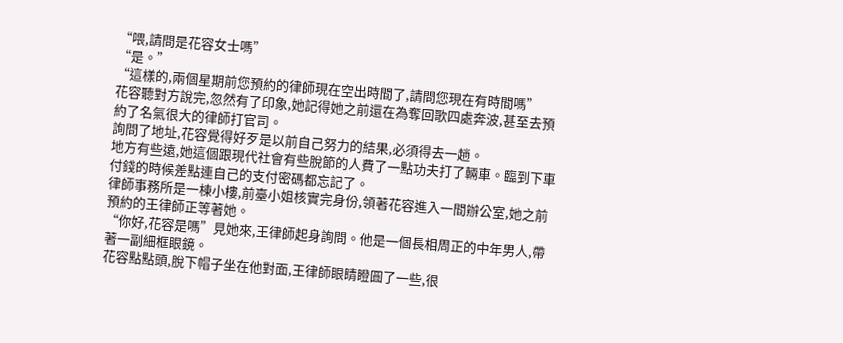“喂,請問是花容女士嗎”
“是。”
“這樣的,兩個星期前您預約的律師現在空出時間了,請問您現在有時間嗎”
花容聽對方說完,忽然有了印象,她記得她之前還在為奪回歌四處奔波,甚至去預約了名氣很大的律師打官司。
詢問了地址,花容覺得好歹是以前自己努力的結果,必須得去一趟。
地方有些遠,她這個跟現代社會有些脫節的人費了一點功夫打了輛車。臨到下車付錢的時候差點連自己的支付密碼都忘記了。
律師事務所是一棟小樓,前臺小姐核實完身份,領著花容進入一間辦公室,她之前預約的王律師正等著她。
“你好,花容是嗎”見她來,王律師起身詢問。他是一個長相周正的中年男人,帶著一副細框眼鏡。
花容點點頭,脫下帽子坐在他對面,王律師眼睛瞪圓了一些,很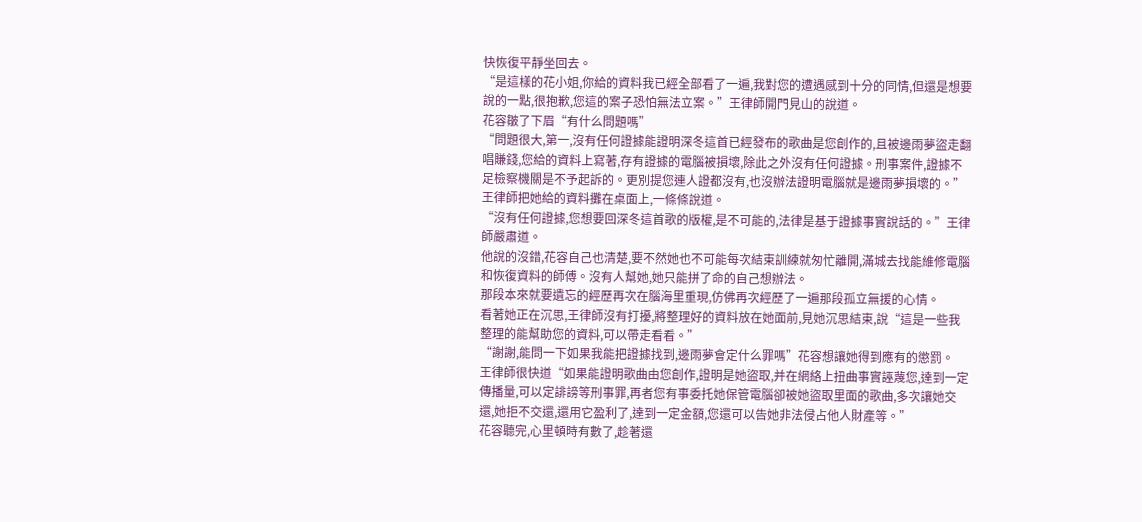快恢復平靜坐回去。
“是這樣的花小姐,你給的資料我已經全部看了一遍,我對您的遭遇感到十分的同情,但還是想要說的一點,很抱歉,您這的案子恐怕無法立案。”王律師開門見山的說道。
花容皺了下眉“有什么問題嗎”
“問題很大,第一,沒有任何證據能證明深冬這首已經發布的歌曲是您創作的,且被邊雨夢盜走翻唱賺錢,您給的資料上寫著,存有證據的電腦被損壞,除此之外沒有任何證據。刑事案件,證據不足檢察機關是不予起訴的。更別提您連人證都沒有,也沒辦法證明電腦就是邊雨夢損壞的。”王律師把她給的資料攤在桌面上,一條條說道。
“沒有任何證據,您想要回深冬這首歌的版權,是不可能的,法律是基于證據事實說話的。”王律師嚴肅道。
他說的沒錯,花容自己也清楚,要不然她也不可能每次結束訓練就匆忙離開,滿城去找能維修電腦和恢復資料的師傅。沒有人幫她,她只能拼了命的自己想辦法。
那段本來就要遺忘的經歷再次在腦海里重現,仿佛再次經歷了一遍那段孤立無援的心情。
看著她正在沉思,王律師沒有打擾,將整理好的資料放在她面前,見她沉思結束,說“這是一些我整理的能幫助您的資料,可以帶走看看。”
“謝謝,能問一下如果我能把證據找到,邊雨夢會定什么罪嗎”花容想讓她得到應有的懲罰。
王律師很快道“如果能證明歌曲由您創作,證明是她盜取,并在網絡上扭曲事實誣蔑您,達到一定傳播量,可以定誹謗等刑事罪,再者您有事委托她保管電腦卻被她盜取里面的歌曲,多次讓她交還,她拒不交還,還用它盈利了,達到一定金額,您還可以告她非法侵占他人財產等。”
花容聽完,心里頓時有數了,趁著還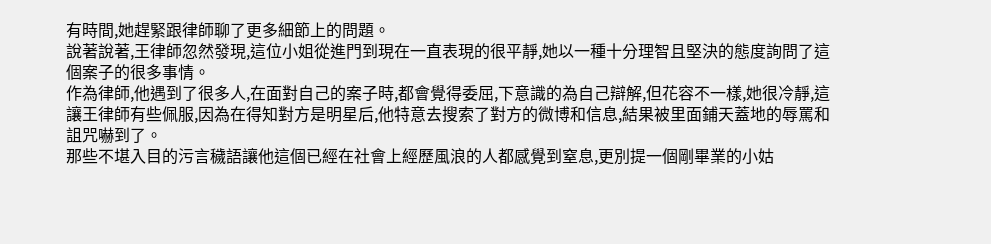有時間,她趕緊跟律師聊了更多細節上的問題。
說著說著,王律師忽然發現,這位小姐從進門到現在一直表現的很平靜,她以一種十分理智且堅決的態度詢問了這個案子的很多事情。
作為律師,他遇到了很多人,在面對自己的案子時,都會覺得委屈,下意識的為自己辯解,但花容不一樣,她很冷靜,這讓王律師有些佩服,因為在得知對方是明星后,他特意去搜索了對方的微博和信息,結果被里面鋪天蓋地的辱罵和詛咒嚇到了。
那些不堪入目的污言穢語讓他這個已經在社會上經歷風浪的人都感覺到窒息,更別提一個剛畢業的小姑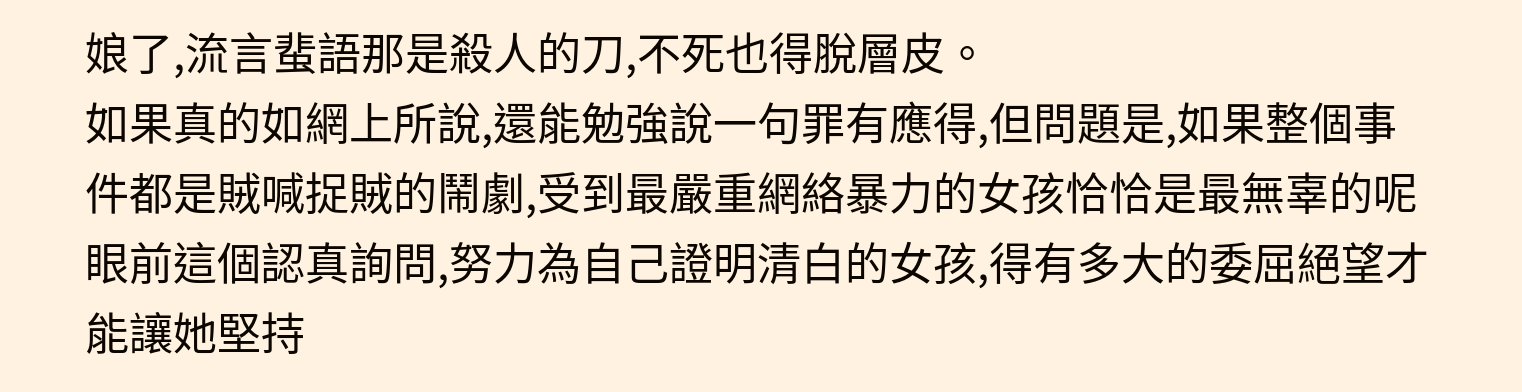娘了,流言蜚語那是殺人的刀,不死也得脫層皮。
如果真的如網上所說,還能勉強說一句罪有應得,但問題是,如果整個事件都是賊喊捉賊的鬧劇,受到最嚴重網絡暴力的女孩恰恰是最無辜的呢
眼前這個認真詢問,努力為自己證明清白的女孩,得有多大的委屈絕望才能讓她堅持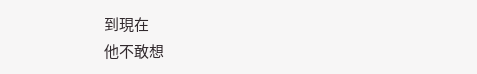到現在
他不敢想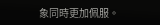象同時更加佩服。